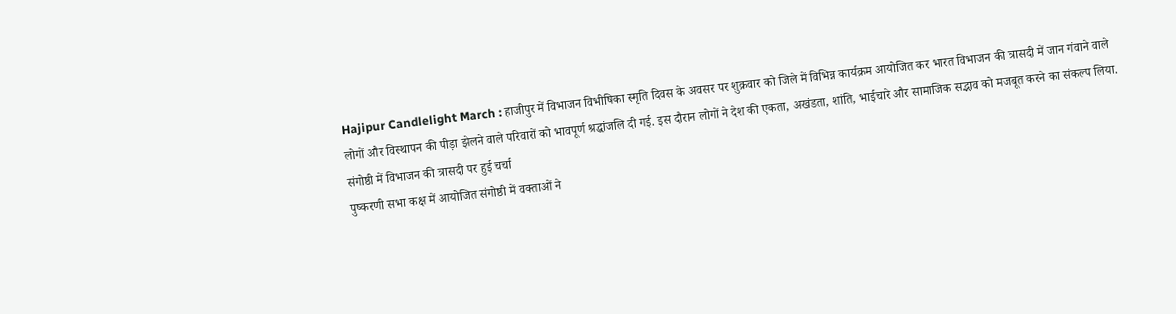Hajipur Candlelight March : हाजीपुर में विभाजन विभीषिका स्मृति दिवस के अवसर पर शुक्रवार को जिले में विभिन्न कार्यक्रम आयोजित कर भारत विभाजन की त्रासदी में जान गंवाने वाले लोगों और विस्थापन की पीड़ा झेलने वाले परिवारों को भावपूर्ण श्रद्धांजलि दी गई. इस दौरान लोगों ने देश की एकता, अखंडता, शांति, भाईचारे और सामाजिक सद्भाव को मजबूत करने का संकल्प लिया.
संगोष्ठी में विभाजन की त्रासदी पर हुई चर्चा
पुष्करणी सभा कक्ष में आयोजित संगोष्ठी में वक्ताओं ने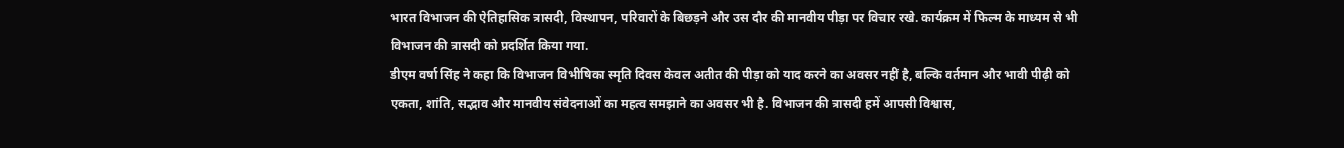भारत विभाजन की ऐतिहासिक त्रासदी, विस्थापन, परिवारों के बिछड़ने और उस दौर की मानवीय पीड़ा पर विचार रखे. कार्यक्रम में फिल्म के माध्यम से भी विभाजन की त्रासदी को प्रदर्शित किया गया.
डीएम वर्षा सिंह ने कहा कि विभाजन विभीषिका स्मृति दिवस केवल अतीत की पीड़ा को याद करने का अवसर नहीं है, बल्कि वर्तमान और भावी पीढ़ी को एकता, शांति, सद्भाव और मानवीय संवेदनाओं का महत्व समझाने का अवसर भी है. विभाजन की त्रासदी हमें आपसी विश्वास,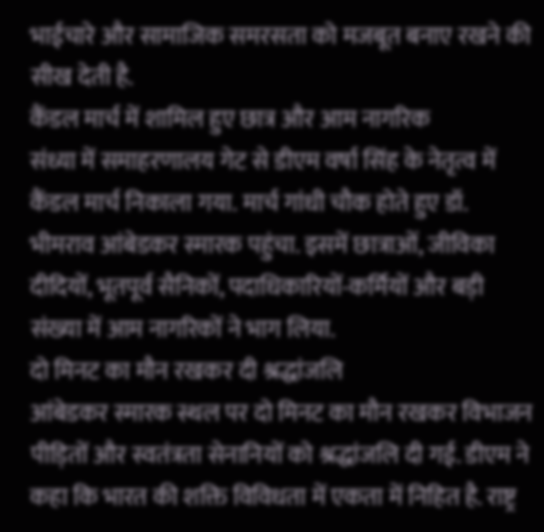भाईचारे और सामाजिक समरसता को मजबूत बनाए रखने की सीख देती है.
कैंडल मार्च में शामिल हुए छात्र और आम नागरिक
संध्या में समाहरणालय गेट से डीएम वर्षा सिंह के नेतृत्व में कैंडल मार्च निकाला गया. मार्च गांधी चौक होते हुए डॉ. भीमराव आंबेडकर स्मारक पहुंचा. इसमें छात्राओं, जीविका दीदियों, भूतपूर्व सैनिकों, पदाधिकारियों-कर्मियों और बड़ी संख्या में आम नागरिकों ने भाग लिया.
दो मिनट का मौन रखकर दी श्रद्धांजलि
आंबेडकर स्मारक स्थल पर दो मिनट का मौन रखकर विभाजन पीड़ितों और स्वतंत्रता सेनानियों को श्रद्धांजलि दी गई. डीएम ने कहा कि भारत की शक्ति विविधता में एकता में निहित है. राष्ट्र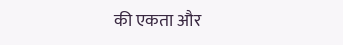की एकता और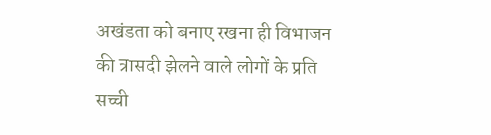अखंडता को बनाए रखना ही विभाजन की त्रासदी झेलने वाले लोगों के प्रति सच्ची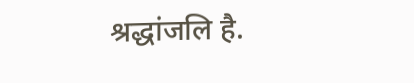श्रद्धांजलि है.